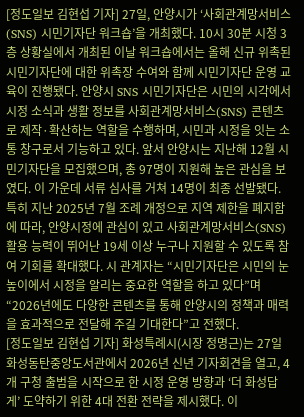[정도일보 김현섭 기자] 27일, 안양시가 ‘사회관계망서비스(SNS) 시민기자단 워크숍’을 개최했다. 10시 30분 시청 3층 상황실에서 개최된 이날 워크숍에서는 올해 신규 위촉된 시민기자단에 대한 위촉장 수여와 함께 시민기자단 운영 교육이 진행됐다. 안양시 SNS 시민기자단은 시민의 시각에서 시정 소식과 생활 정보를 사회관계망서비스(SNS) 콘텐츠로 제작·확산하는 역할을 수행하며, 시민과 시정을 잇는 소통 창구로서 기능하고 있다. 앞서 안양시는 지난해 12월 시민기자단을 모집했으며, 총 97명이 지원해 높은 관심을 보였다. 이 가운데 서류 심사를 거쳐 14명이 최종 선발됐다. 특히 지난 2025년 7월 조례 개정으로 지역 제한을 폐지함에 따라, 안양시정에 관심이 있고 사회관계망서비스(SNS) 활용 능력이 뛰어난 19세 이상 누구나 지원할 수 있도록 참여 기회를 확대했다. 시 관계자는 “시민기자단은 시민의 눈높이에서 시정을 알리는 중요한 역할을 하고 있다”며 “2026년에도 다양한 콘텐츠를 통해 안양시의 정책과 매력을 효과적으로 전달해 주길 기대한다”고 전했다.
[정도일보 김현섭 기자] 화성특례시(시장 정명근)는 27일 화성동탄중앙도서관에서 2026년 신년 기자회견을 열고, 4개 구청 출범을 시작으로 한 시정 운영 방향과 ‘더 화성답게’ 도약하기 위한 4대 전환 전략을 제시했다. 이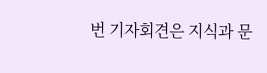번 기자회견은 지식과 문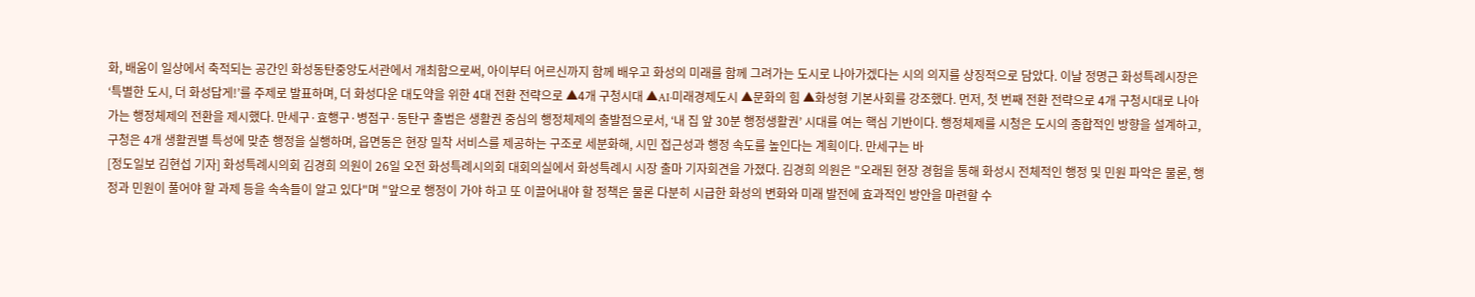화, 배움이 일상에서 축적되는 공간인 화성동탄중앙도서관에서 개최함으로써, 아이부터 어르신까지 함께 배우고 화성의 미래를 함께 그려가는 도시로 나아가겠다는 시의 의지를 상징적으로 담았다. 이날 정명근 화성특례시장은 ‘특별한 도시, 더 화성답게!’를 주제로 발표하며, 더 화성다운 대도약을 위한 4대 전환 전략으로 ▲4개 구청시대 ▲AI·미래경제도시 ▲문화의 힘 ▲화성형 기본사회를 강조했다. 먼저, 첫 번째 전환 전략으로 4개 구청시대로 나아가는 행정체제의 전환을 제시했다. 만세구·효행구·병점구·동탄구 출범은 생활권 중심의 행정체제의 출발점으로서, ‘내 집 앞 30분 행정생활권’ 시대를 여는 핵심 기반이다. 행정체제를 시청은 도시의 종합적인 방향을 설계하고, 구청은 4개 생활권별 특성에 맞춘 행정을 실행하며, 읍면동은 현장 밀착 서비스를 제공하는 구조로 세분화해, 시민 접근성과 행정 속도를 높인다는 계획이다. 만세구는 바
[정도일보 김현섭 기자] 화성특례시의회 김경희 의원이 26일 오전 화성특례시의회 대회의실에서 화성특례시 시장 출마 기자회견을 가졌다. 김경희 의원은 "오래된 현장 경험을 통해 화성시 전체적인 행정 및 민원 파악은 물론, 행정과 민원이 풀어야 할 과제 등을 속속들이 알고 있다"며 "앞으로 행정이 가야 하고 또 이끌어내야 할 정책은 물론 다분히 시급한 화성의 변화와 미래 발전에 효과적인 방안을 마련할 수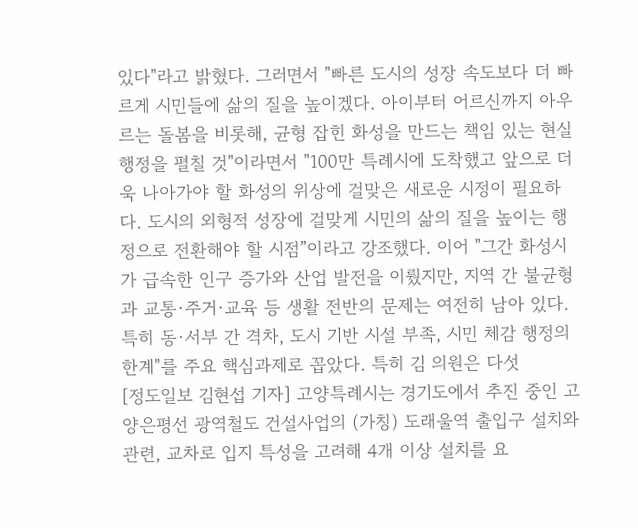있다"라고 밝혔다. 그러면서 "빠른 도시의 성장 속도보다 더 빠르게 시민들에 삶의 질을 높이겠다. 아이부터 어르신까지 아우르는 돌봄을 비롯해, 균형 잡힌 화성을 만드는 책임 있는 현실 행정을 펼칠 것"이라면서 "100만 특례시에 도착했고 앞으로 더욱 나아가야 할 화성의 위상에 걸맞은 새로운 시정이 필요하다. 도시의 외형적 성장에 걸맞게 시민의 삶의 질을 높이는 행정으로 전환해야 할 시점”이라고 강조했다. 이어 "그간 화성시가 급속한 인구 증가와 산업 발전을 이뤘지만, 지역 간 불균형과 교통·주거·교육 등 생활 전반의 문제는 여전히 남아 있다. 특히 동·서부 간 격차, 도시 기반 시설 부족, 시민 체감 행정의 한계"를 주요 핵심과제로 꼽았다. 특히 김 의원은 다섯
[정도일보 김현섭 기자] 고양특례시는 경기도에서 추진 중인 고양은평선 광역철도 건설사업의 (가칭) 도래울역 출입구 설치와 관련, 교차로 입지 특성을 고려해 4개 이상 설치를 요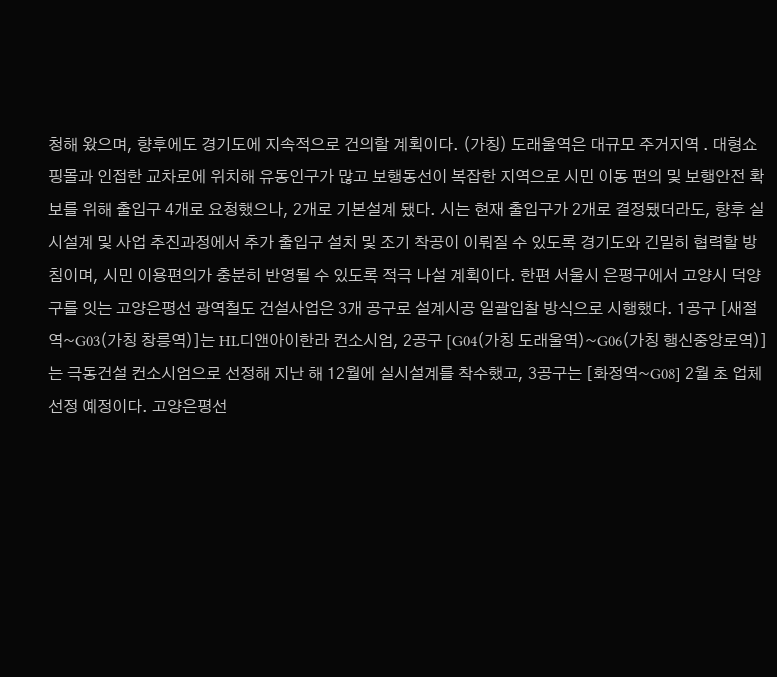청해 왔으며, 향후에도 경기도에 지속적으로 건의할 계획이다. (가칭) 도래울역은 대규모 주거지역 ․ 대형쇼핑몰과 인접한 교차로에 위치해 유동인구가 많고 보행동선이 복잡한 지역으로 시민 이동 편의 및 보행안전 확보를 위해 출입구 4개로 요청했으나, 2개로 기본설계 됐다. 시는 현재 출입구가 2개로 결정됐더라도, 향후 실시설계 및 사업 추진과정에서 추가 출입구 설치 및 조기 착공이 이뤄질 수 있도록 경기도와 긴밀히 협력할 방침이며, 시민 이용편의가 충분히 반영될 수 있도록 적극 나설 계획이다. 한편 서울시 은평구에서 고양시 덕양구를 잇는 고양은평선 광역철도 건설사업은 3개 공구로 설계시공 일괄입찰 방식으로 시행했다. 1공구 [새절역~G03(가칭 창릉역)]는 HL디앤아이한라 컨소시엄, 2공구 [G04(가칭 도래울역)~G06(가칭 행신중앙로역)]는 극동건설 컨소시엄으로 선정해 지난 해 12월에 실시설계를 착수했고, 3공구는 [화정역~G08] 2월 초 업체 선정 예정이다. 고양은평선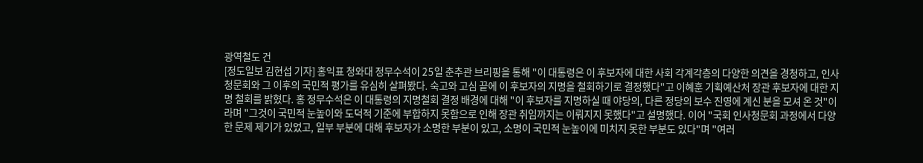광역철도 건
[정도일보 김현섭 기자] 홍익표 청와대 정무수석이 25일 춘추관 브리핑을 통해 "이 대통령은 이 후보자에 대한 사회 각계각층의 다양한 의견을 경청하고, 인사청문회와 그 이후의 국민적 평가를 유심히 살펴봤다. 숙고와 고심 끝에 이 후보자의 지명을 철회하기로 결정했다"고 이혜훈 기획예산처 장관 후보자에 대한 지명 철회를 밝혔다. 홍 정무수석은 이 대통령의 지명철회 결정 배경에 대해 "이 후보자를 지명하실 때 야당의, 다른 정당의 보수 진영에 계신 분을 모셔 온 것"이라며 "그것이 국민적 눈높이와 도덕적 기준에 부합하지 못함으로 인해 장관 취임까지는 이뤄지지 못했다"고 설명했다. 이어 "국회 인사청문회 과정에서 다양한 문제 제기가 있었고, 일부 부분에 대해 후보자가 소명한 부분이 있고, 소명이 국민적 눈높이에 미치지 못한 부분도 있다"며 "여러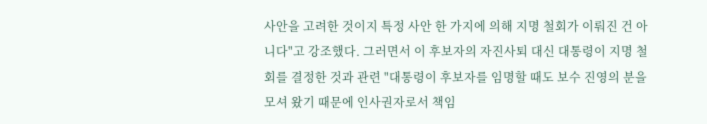사안을 고려한 것이지 특정 사안 한 가지에 의해 지명 철회가 이뤄진 건 아니다"고 강조했다. 그러면서 이 후보자의 자진사퇴 대신 대통령이 지명 철회를 결정한 것과 관련 "대통령이 후보자를 임명할 때도 보수 진영의 분을 모셔 왔기 때문에 인사권자로서 책임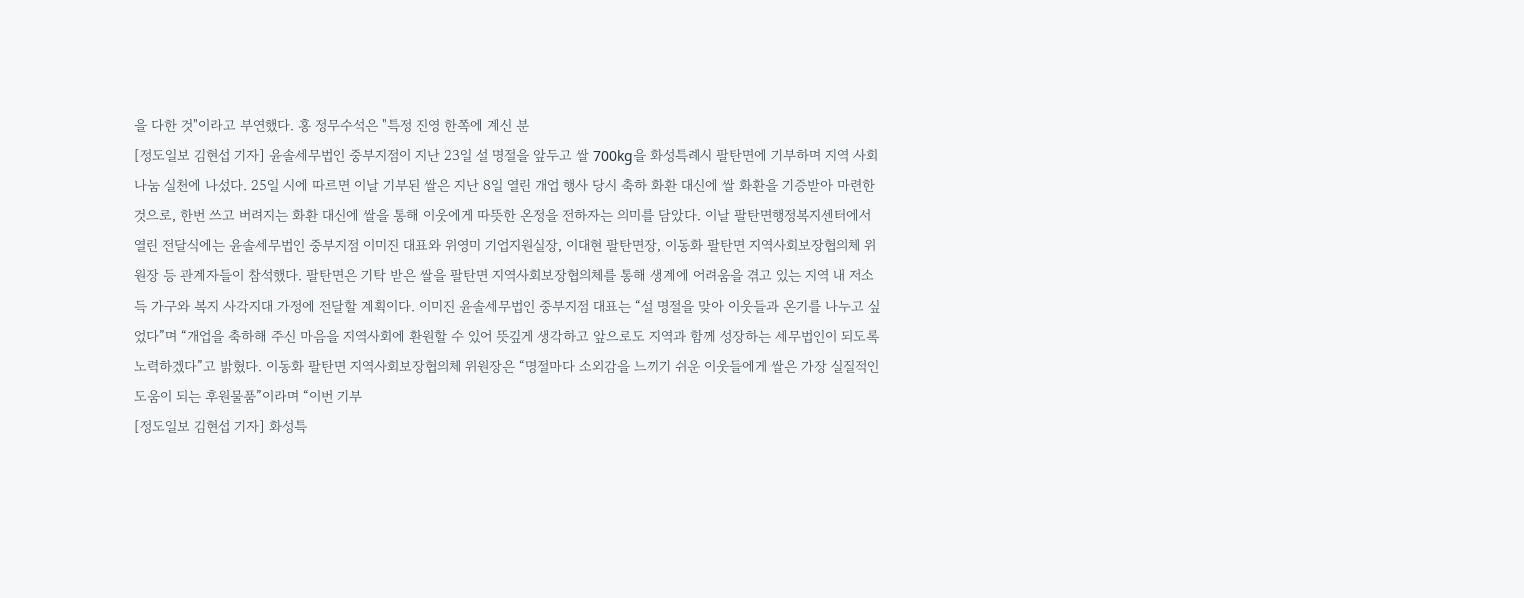을 다한 것"이라고 부연했다. 홍 정무수석은 "특정 진영 한쪽에 계신 분
[정도일보 김현섭 기자] 윤솔세무법인 중부지점이 지난 23일 설 명절을 앞두고 쌀 700kg을 화성특례시 팔탄면에 기부하며 지역 사회 나눔 실천에 나섰다. 25일 시에 따르면 이날 기부된 쌀은 지난 8일 열린 개업 행사 당시 축하 화환 대신에 쌀 화환을 기증받아 마련한 것으로, 한번 쓰고 버려지는 화환 대신에 쌀을 통해 이웃에게 따뜻한 온정을 전하자는 의미를 담았다. 이날 팔탄면행정복지센터에서 열린 전달식에는 윤솔세무법인 중부지점 이미진 대표와 위영미 기업지원실장, 이대현 팔탄면장, 이동화 팔탄면 지역사회보장협의체 위원장 등 관계자들이 참석했다. 팔탄면은 기탁 받은 쌀을 팔탄면 지역사회보장협의체를 통해 생계에 어려움을 겪고 있는 지역 내 저소득 가구와 복지 사각지대 가정에 전달할 계획이다. 이미진 윤솔세무법인 중부지점 대표는 “설 명절을 맞아 이웃들과 온기를 나누고 싶었다”며 “개업을 축하해 주신 마음을 지역사회에 환원할 수 있어 뜻깊게 생각하고 앞으로도 지역과 함께 성장하는 세무법인이 되도록 노력하겠다”고 밝혔다. 이동화 팔탄면 지역사회보장협의체 위원장은 “명절마다 소외감을 느끼기 쉬운 이웃들에게 쌀은 가장 실질적인 도움이 되는 후원물품”이라며 “이번 기부
[정도일보 김현섭 기자] 화성특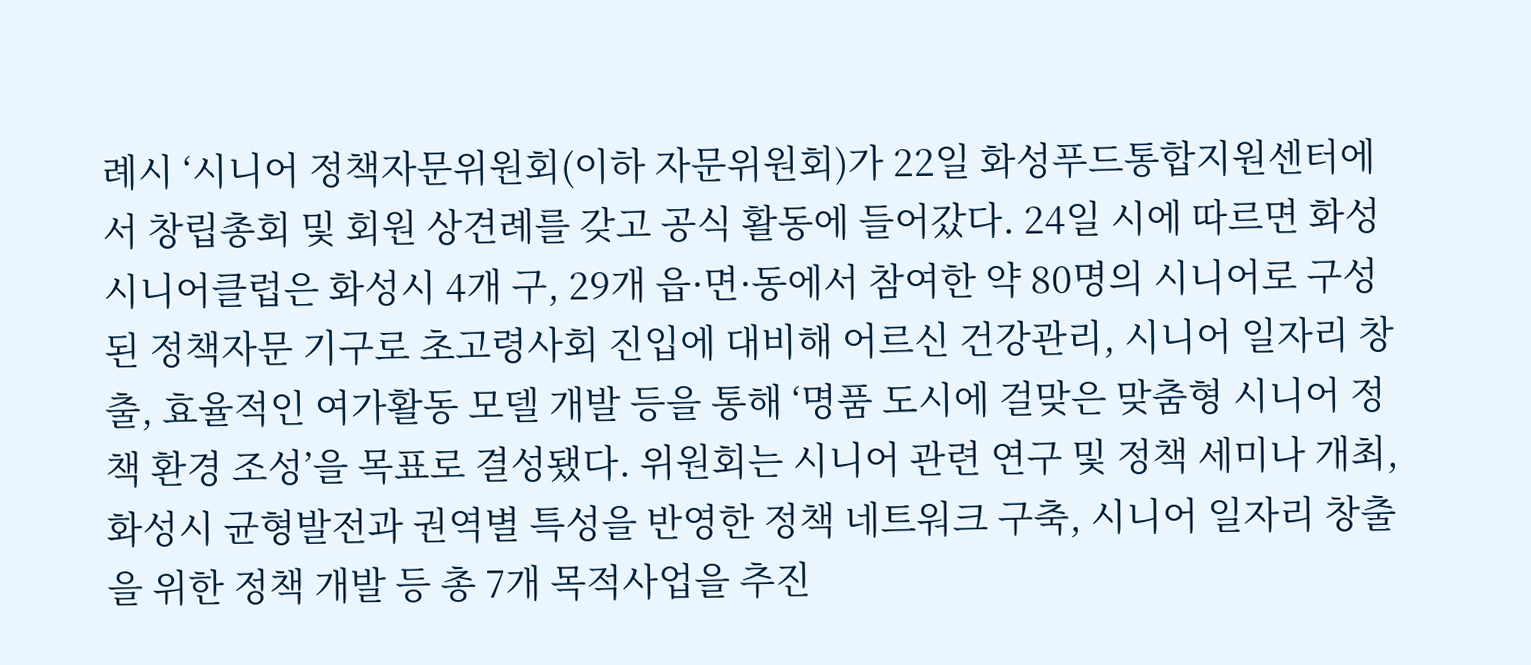례시 ‘시니어 정책자문위원회(이하 자문위원회)가 22일 화성푸드통합지원센터에서 창립총회 및 회원 상견례를 갖고 공식 활동에 들어갔다. 24일 시에 따르면 화성시니어클럽은 화성시 4개 구, 29개 읍·면·동에서 참여한 약 80명의 시니어로 구성된 정책자문 기구로 초고령사회 진입에 대비해 어르신 건강관리, 시니어 일자리 창출, 효율적인 여가활동 모델 개발 등을 통해 ‘명품 도시에 걸맞은 맞춤형 시니어 정책 환경 조성’을 목표로 결성됐다. 위원회는 시니어 관련 연구 및 정책 세미나 개최, 화성시 균형발전과 권역별 특성을 반영한 정책 네트워크 구축, 시니어 일자리 창출을 위한 정책 개발 등 총 7개 목적사업을 추진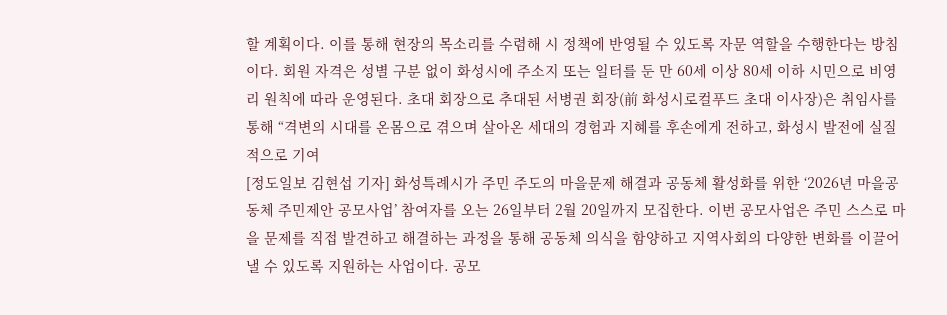할 계획이다. 이를 통해 현장의 목소리를 수렴해 시 정책에 반영될 수 있도록 자문 역할을 수행한다는 방침이다. 회원 자격은 성별 구분 없이 화성시에 주소지 또는 일터를 둔 만 60세 이상 80세 이하 시민으로 비영리 원칙에 따라 운영된다. 초대 회장으로 추대된 서병권 회장(前 화성시로컬푸드 초대 이사장)은 취임사를 통해 “격변의 시대를 온몸으로 겪으며 살아온 세대의 경험과 지혜를 후손에게 전하고, 화성시 발전에 실질적으로 기여
[정도일보 김현섭 기자] 화성특례시가 주민 주도의 마을문제 해결과 공동체 활성화를 위한 ‘2026년 마을공동체 주민제안 공모사업’ 참여자를 오는 26일부터 2월 20일까지 모집한다. 이번 공모사업은 주민 스스로 마을 문제를 직접 발견하고 해결하는 과정을 통해 공동체 의식을 함양하고 지역사회의 다양한 변화를 이끌어 낼 수 있도록 지원하는 사업이다. 공모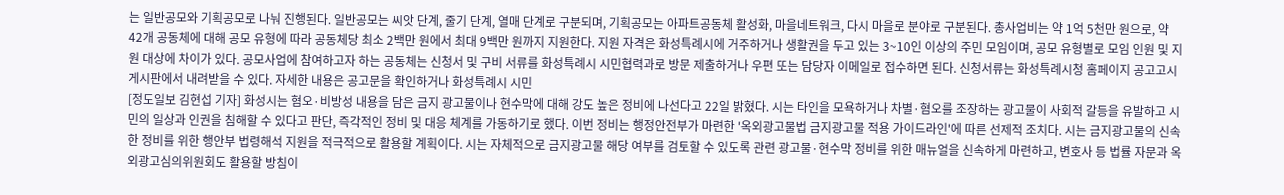는 일반공모와 기획공모로 나눠 진행된다. 일반공모는 씨앗 단계, 줄기 단계, 열매 단계로 구분되며, 기획공모는 아파트공동체 활성화, 마을네트워크, 다시 마을로 분야로 구분된다. 총사업비는 약 1억 5천만 원으로, 약 42개 공동체에 대해 공모 유형에 따라 공동체당 최소 2백만 원에서 최대 9백만 원까지 지원한다. 지원 자격은 화성특례시에 거주하거나 생활권을 두고 있는 3~10인 이상의 주민 모임이며, 공모 유형별로 모임 인원 및 지원 대상에 차이가 있다. 공모사업에 참여하고자 하는 공동체는 신청서 및 구비 서류를 화성특례시 시민협력과로 방문 제출하거나 우편 또는 담당자 이메일로 접수하면 된다. 신청서류는 화성특례시청 홈페이지 공고고시 게시판에서 내려받을 수 있다. 자세한 내용은 공고문을 확인하거나 화성특례시 시민
[정도일보 김현섭 기자] 화성시는 혐오·비방성 내용을 담은 금지 광고물이나 현수막에 대해 강도 높은 정비에 나선다고 22일 밝혔다. 시는 타인을 모욕하거나 차별·혐오를 조장하는 광고물이 사회적 갈등을 유발하고 시민의 일상과 인권을 침해할 수 있다고 판단, 즉각적인 정비 및 대응 체계를 가동하기로 했다. 이번 정비는 행정안전부가 마련한 '옥외광고물법 금지광고물 적용 가이드라인'에 따른 선제적 조치다. 시는 금지광고물의 신속한 정비를 위한 행안부 법령해석 지원을 적극적으로 활용할 계획이다. 시는 자체적으로 금지광고물 해당 여부를 검토할 수 있도록 관련 광고물·현수막 정비를 위한 매뉴얼을 신속하게 마련하고, 변호사 등 법률 자문과 옥외광고심의위원회도 활용할 방침이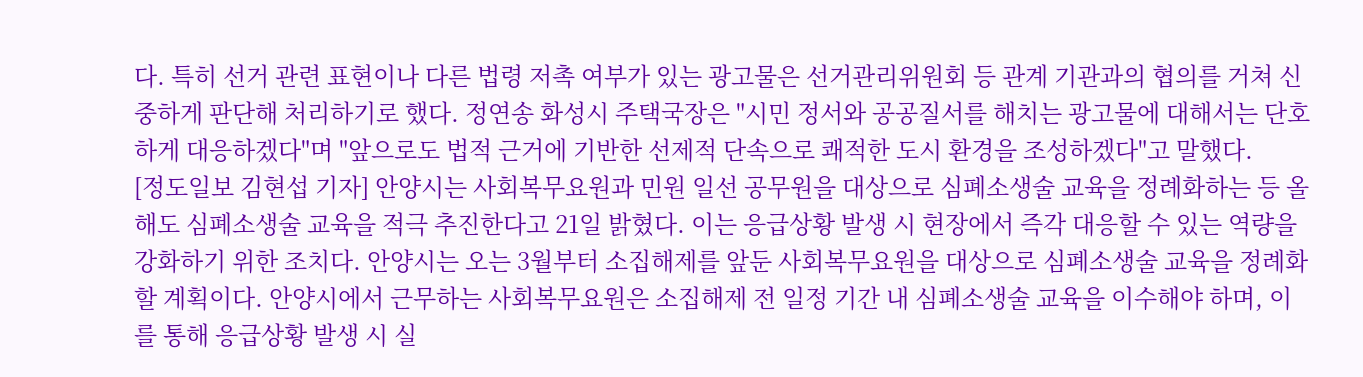다. 특히 선거 관련 표현이나 다른 법령 저촉 여부가 있는 광고물은 선거관리위원회 등 관계 기관과의 협의를 거쳐 신중하게 판단해 처리하기로 했다. 정연송 화성시 주택국장은 "시민 정서와 공공질서를 해치는 광고물에 대해서는 단호하게 대응하겠다"며 "앞으로도 법적 근거에 기반한 선제적 단속으로 쾌적한 도시 환경을 조성하겠다"고 말했다.
[정도일보 김현섭 기자] 안양시는 사회복무요원과 민원 일선 공무원을 대상으로 심폐소생술 교육을 정례화하는 등 올해도 심폐소생술 교육을 적극 추진한다고 21일 밝혔다. 이는 응급상황 발생 시 현장에서 즉각 대응할 수 있는 역량을 강화하기 위한 조치다. 안양시는 오는 3월부터 소집해제를 앞둔 사회복무요원을 대상으로 심폐소생술 교육을 정례화할 계획이다. 안양시에서 근무하는 사회복무요원은 소집해제 전 일정 기간 내 심폐소생술 교육을 이수해야 하며, 이를 통해 응급상황 발생 시 실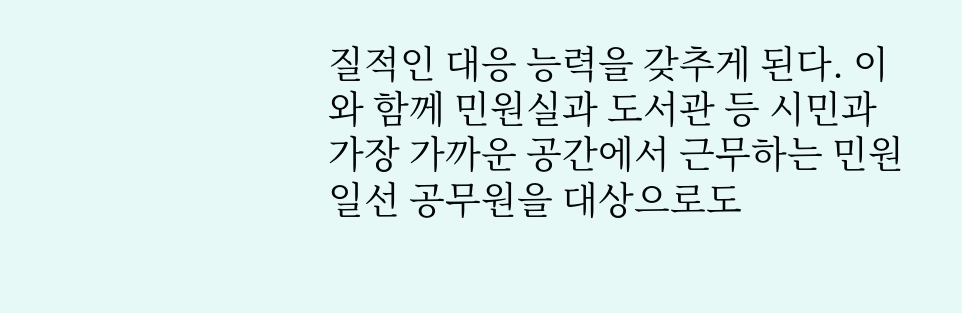질적인 대응 능력을 갖추게 된다. 이와 함께 민원실과 도서관 등 시민과 가장 가까운 공간에서 근무하는 민원 일선 공무원을 대상으로도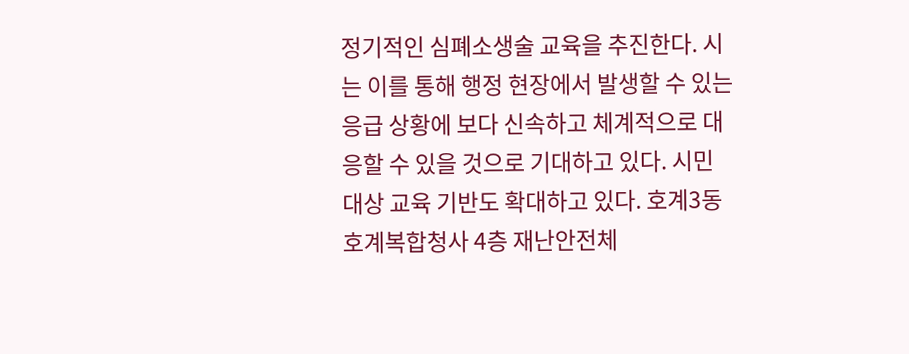정기적인 심폐소생술 교육을 추진한다. 시는 이를 통해 행정 현장에서 발생할 수 있는 응급 상황에 보다 신속하고 체계적으로 대응할 수 있을 것으로 기대하고 있다. 시민 대상 교육 기반도 확대하고 있다. 호계3동 호계복합청사 4층 재난안전체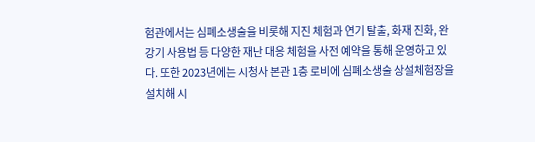험관에서는 심폐소생술을 비롯해 지진 체험과 연기 탈출, 화재 진화, 완강기 사용법 등 다양한 재난 대응 체험을 사전 예약을 통해 운영하고 있다. 또한 2023년에는 시청사 본관 1층 로비에 심폐소생술 상설체험장을 설치해 시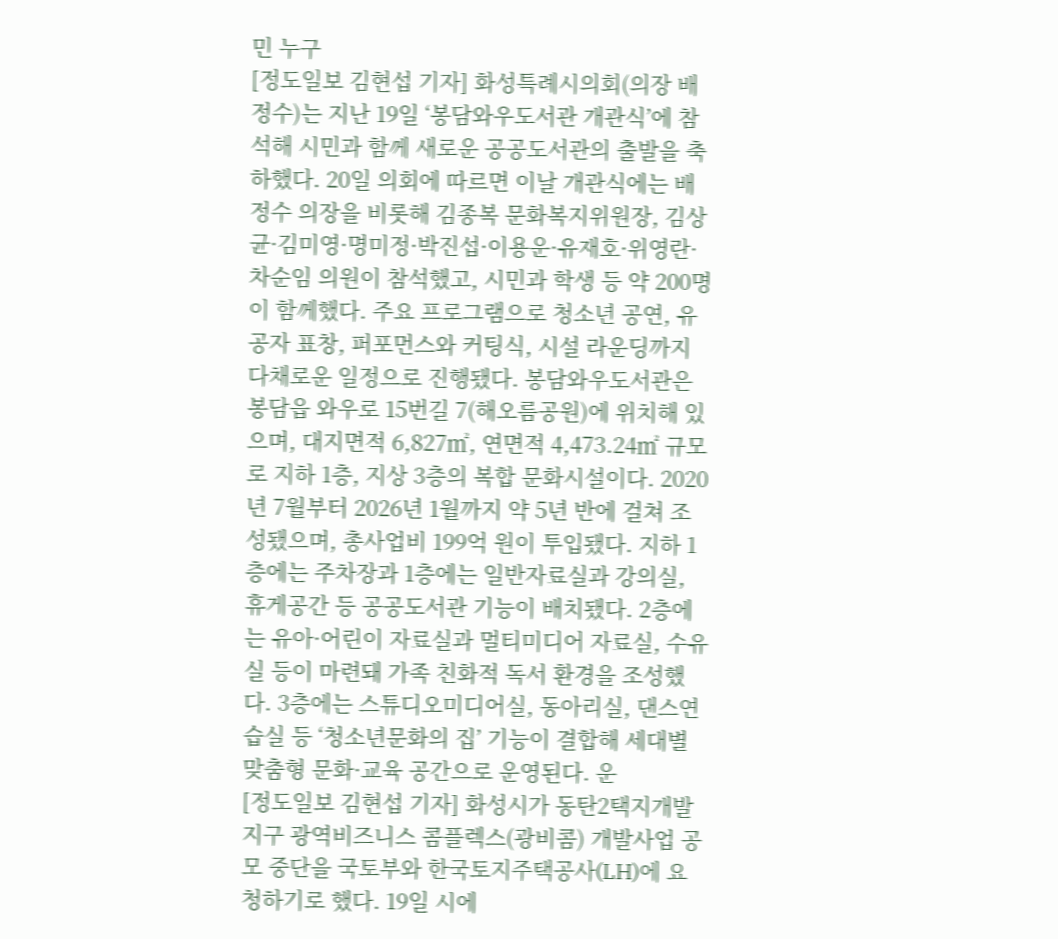민 누구
[정도일보 김현섭 기자] 화성특례시의회(의장 배정수)는 지난 19일 ‘봉담와우도서관 개관식’에 참석해 시민과 함께 새로운 공공도서관의 출발을 축하했다. 20일 의회에 따르면 이날 개관식에는 배정수 의장을 비롯해 김종복 문화복지위원장, 김상균·김미영·명미정·박진섭·이용운·유재호·위영란·차순임 의원이 참석했고, 시민과 학생 등 약 200명이 함께했다. 주요 프로그램으로 청소년 공연, 유공자 표창, 퍼포먼스와 커팅식, 시설 라운딩까지 다채로운 일정으로 진행됐다. 봉담와우도서관은 봉담읍 와우로 15번길 7(해오름공원)에 위치해 있으며, 대지면적 6,827㎡, 연면적 4,473.24㎡ 규모로 지하 1층, 지상 3층의 복합 문화시설이다. 2020년 7월부터 2026년 1월까지 약 5년 반에 걸쳐 조성됐으며, 총사업비 199억 원이 투입됐다. 지하 1층에는 주차장과 1층에는 일반자료실과 강의실, 휴게공간 등 공공도서관 기능이 배치됐다. 2층에는 유아·어린이 자료실과 멀티미디어 자료실, 수유실 등이 마련돼 가족 친화적 독서 환경을 조성했다. 3층에는 스튜디오미디어실, 동아리실, 댄스연습실 등 ‘청소년문화의 집’ 기능이 결합해 세대별 맞춤형 문화·교육 공간으로 운영된다. 운
[정도일보 김현섭 기자] 화성시가 동탄2택지개발지구 광역비즈니스 콤플렉스(광비콤) 개발사업 공모 중단을 국토부와 한국토지주택공사(LH)에 요청하기로 했다. 19일 시에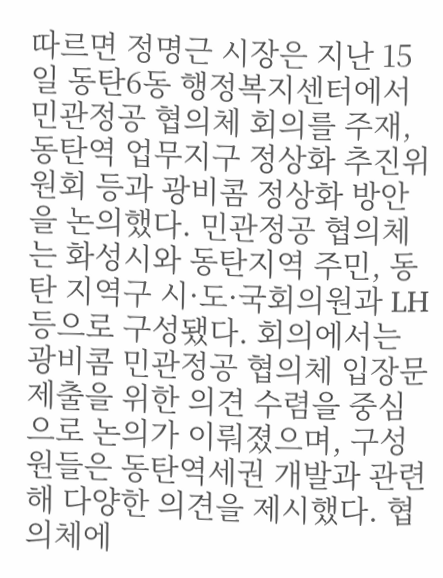따르면 정명근 시장은 지난 15일 동탄6동 행정복지센터에서 민관정공 협의체 회의를 주재, 동탄역 업무지구 정상화 추진위원회 등과 광비콤 정상화 방안을 논의했다. 민관정공 협의체는 화성시와 동탄지역 주민, 동탄 지역구 시·도·국회의원과 LH 등으로 구성됐다. 회의에서는 광비콤 민관정공 협의체 입장문 제출을 위한 의견 수렴을 중심으로 논의가 이뤄졌으며, 구성원들은 동탄역세권 개발과 관련해 다양한 의견을 제시했다. 협의체에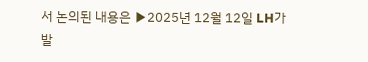서 논의된 내용은 ▶2025년 12월 12일 LH가 발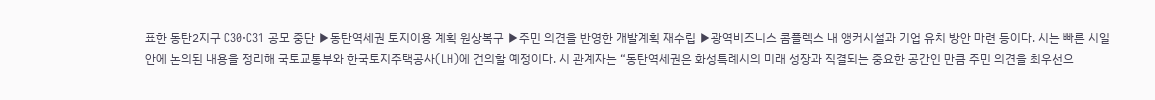표한 동탄2지구 C30·C31 공모 중단 ▶동탄역세권 토지이용 계획 원상복구 ▶주민 의견을 반영한 개발계획 재수립 ▶광역비즈니스 콤플렉스 내 앵커시설과 기업 유치 방안 마련 등이다. 시는 빠른 시일 안에 논의된 내용을 정리해 국토교통부와 한국토지주택공사(LH)에 건의할 예정이다. 시 관계자는 “동탄역세권은 화성특례시의 미래 성장과 직결되는 중요한 공간인 만큼 주민 의견을 최우선으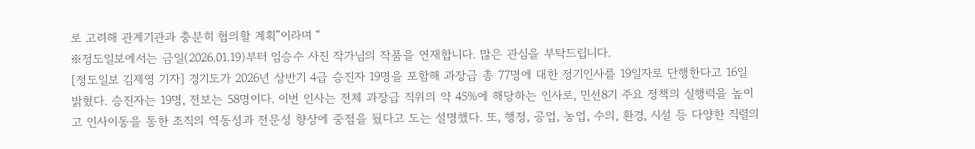로 고려해 관계기관과 충분히 협의할 계획”이라며 “
※정도일보에서는 금일(2026.01.19)부터 임승수 사진 작가님의 작품을 연재합니다. 많은 관심을 부탁드립니다.
[정도일보 김제영 기자] 경기도가 2026년 상반기 4급 승진자 19명을 포함해 과장급 총 77명에 대한 정기인사를 19일자로 단행한다고 16일 밝혔다. 승진자는 19명, 전보는 58명이다. 이번 인사는 전체 과장급 직위의 약 45%에 해당하는 인사로, 민선8기 주요 정책의 실행력을 높이고 인사이동을 통한 조직의 역동성과 전문성 향상에 중점을 뒀다고 도는 설명했다. 또, 행정, 공업, 농업, 수의, 환경, 시설 등 다양한 직렬의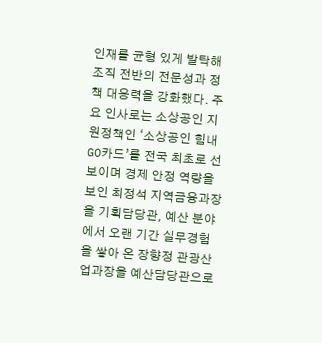인재를 균형 있게 발탁해 조직 전반의 전문성과 정책 대응력을 강화했다. 주요 인사로는 소상공인 지원정책인 ‘소상공인 힘내GO카드’를 전국 최초로 선보이며 경제 안정 역량을 보인 최정석 지역금융과장을 기획담당관, 예산 분야에서 오랜 기간 실무경험을 쌓아 온 장향정 관광산업과장을 예산담당관으로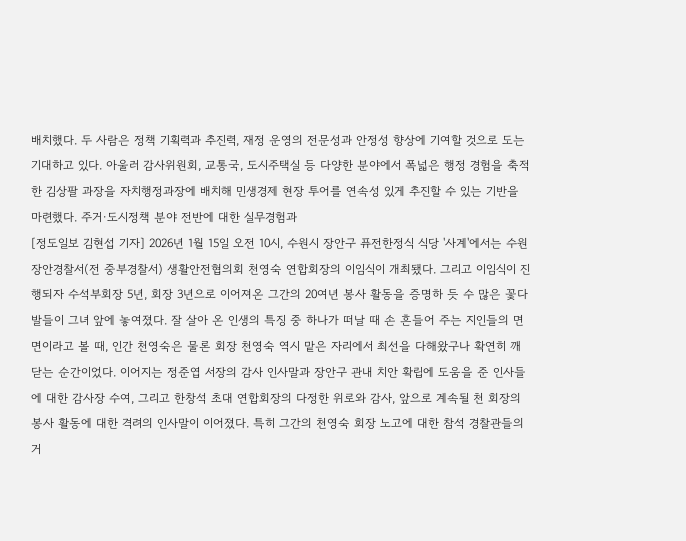배치했다. 두 사람은 정책 기획력과 추진력, 재정 운영의 전문성과 안정성 향상에 기여할 것으로 도는 기대하고 있다. 아울러 감사위원회, 교통국, 도시주택실 등 다양한 분야에서 폭넓은 행정 경험을 축적한 김상팔 과장을 자치행정과장에 배치해 민생경제 현장 투어를 연속성 있게 추진할 수 있는 기반을 마련했다. 주거·도시정책 분야 전반에 대한 실무경험과
[정도일보 김현섭 기자] 2026년 1월 15일 오전 10시, 수원시 장안구 퓨전한정식 식당 '사계'에서는 수원장안경찰서(전 중부경찰서) 생활안전협의회 천영숙 연합회장의 이임식이 개최됐다. 그리고 이임식이 진행되자 수석부회장 5년, 회장 3년으로 이어져온 그간의 20여년 봉사 활동을 증명하 듯 수 많은 꽃다발들이 그녀 앞에 놓여졌다. 잘 살아 온 인생의 특징 중 하나가 떠날 때 손 흔들어 주는 지인들의 면면이라고 볼 때, 인간 천영숙은 물론 회장 천영숙 역시 맡은 자리에서 최선을 다해왔구나 확연히 깨닫는 순간이었다. 이어지는 정준엽 서장의 감사 인사말과 장안구 관내 치안 확립에 도움을 준 인사들에 대한 감사장 수여, 그리고 한창석 초대 연합회장의 다정한 위로와 감사, 앞으로 계속될 천 회장의 봉사 활동에 대한 격려의 인사말이 이어졌다. 특히 그간의 천영숙 회장 노고에 대한 참석 경찰관들의 거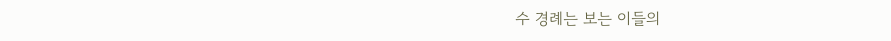수 경례는 보는 이들의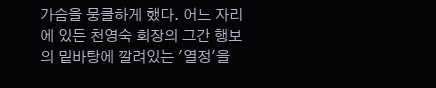가슴을 뭉클하게 했다. 어느 자리에 있든 천영숙 회장의 그간 행보의 밑바탕에 깔려있는 '열정'을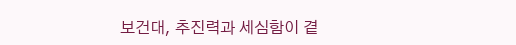보건대, 추진력과 세심함이 곁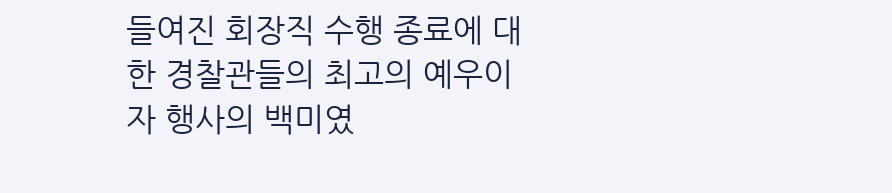들여진 회장직 수행 종료에 대한 경찰관들의 최고의 예우이자 행사의 백미였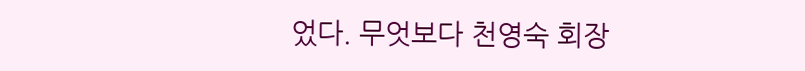었다. 무엇보다 천영숙 회장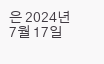은 2024년 7월 17일